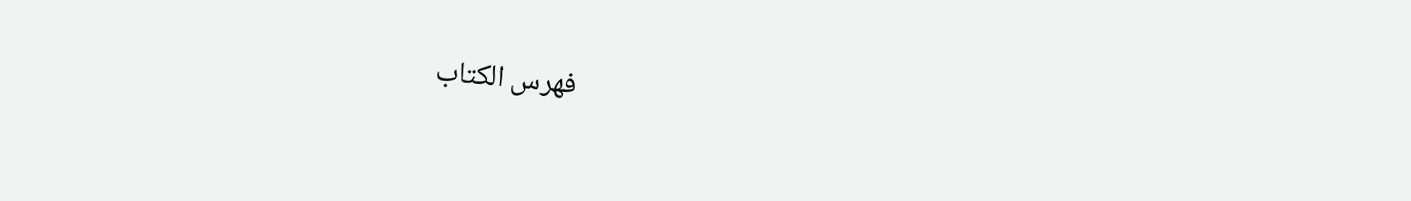فهرس الكتاب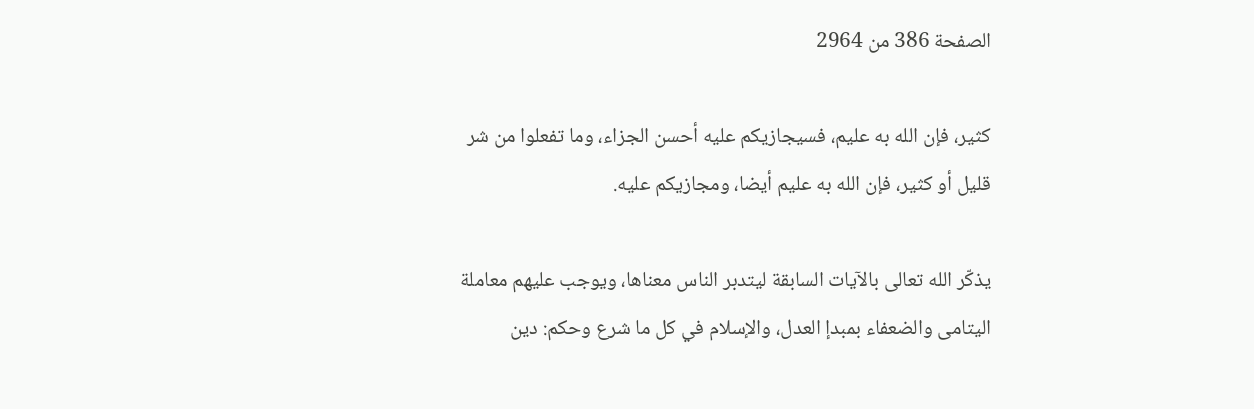الصفحة 386 من 2964

كثير، فإن الله به عليم، فسيجازيكم عليه أحسن الجزاء، وما تفعلوا من شر قليل أو كثير، فإن الله به عليم أيضا، ومجازيكم عليه.

يذكّر الله تعالى بالآيات السابقة ليتدبر الناس معناها، ويوجب عليهم معاملة اليتامى والضعفاء بمبدإ العدل، والإسلام في كل ما شرع وحكم: دين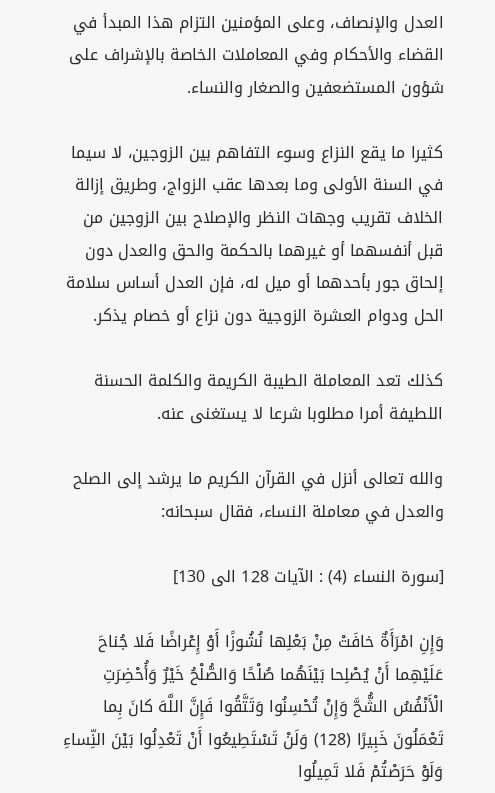العدل والإنصاف، وعلى المؤمنين التزام هذا المبدأ في القضاء والأحكام وفي المعاملات الخاصة بالإشراف على شؤون المستضعفين والصغار والنساء.

كثيرا ما يقع النزاع وسوء التفاهم بين الزوجين، لا سيما في السنة الأولى وما بعدها عقب الزواج، وطريق إزالة الخلاف تقريب وجهات النظر والإصلاح بين الزوجين من قبل أنفسهما أو غيرهما بالحكمة والحق والعدل دون إلحاق جور بأحدهما أو ميل له، فإن العدل أساس سلامة الحل ودوام العشرة الزوجية دون نزاع أو خصام يذكر.

كذلك تعد المعاملة الطيبة الكريمة والكلمة الحسنة اللطيفة أمرا مطلوبا شرعا لا يستغنى عنه.

والله تعالى أنزل في القرآن الكريم ما يرشد إلى الصلح والعدل في معاملة النساء، فقال سبحانه:

[سورة النساء (4) : الآيات 128 الى 130]

وَإِنِ امْرَأَةٌ خافَتْ مِنْ بَعْلِها نُشُوزًا أَوْ إِعْراضًا فَلا جُناحَ عَلَيْهِما أَنْ يُصْلِحا بَيْنَهُما صُلْحًا وَالصُّلْحُ خَيْرٌ وَأُحْضِرَتِ الْأَنْفُسُ الشُّحَّ وَإِنْ تُحْسِنُوا وَتَتَّقُوا فَإِنَّ اللَّهَ كانَ بِما تَعْمَلُونَ خَبِيرًا (128) وَلَنْ تَسْتَطِيعُوا أَنْ تَعْدِلُوا بَيْنَ النِّساءِ وَلَوْ حَرَصْتُمْ فَلا تَمِيلُوا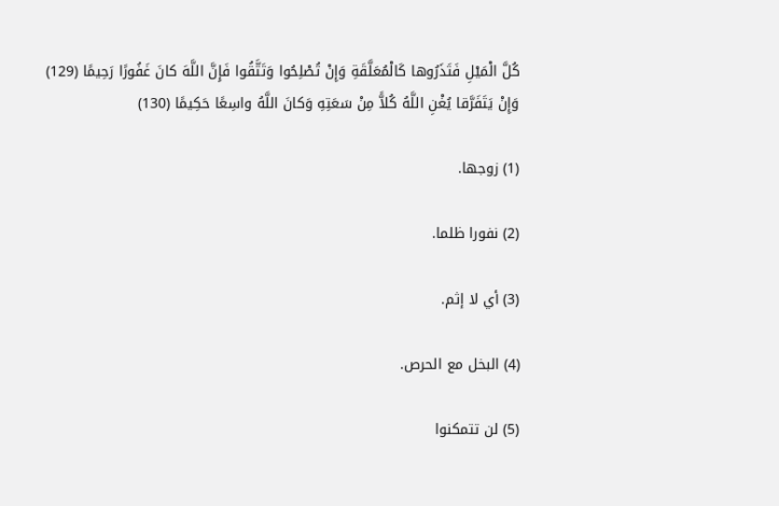كُلَّ الْمَيْلِ فَتَذَرُوها كَالْمُعَلَّقَةِ وَإِنْ تُصْلِحُوا وَتَتَّقُوا فَإِنَّ اللَّهَ كانَ غَفُورًا رَحِيمًا (129) وَإِنْ يَتَفَرَّقا يُغْنِ اللَّهُ كُلاًّ مِنْ سَعَتِهِ وَكانَ اللَّهُ واسِعًا حَكِيمًا (130)

(1) زوجها.

(2) نفورا ظلما.

(3) أي لا إثم.

(4) البخل مع الحرص.

(5) لن تتمكنوا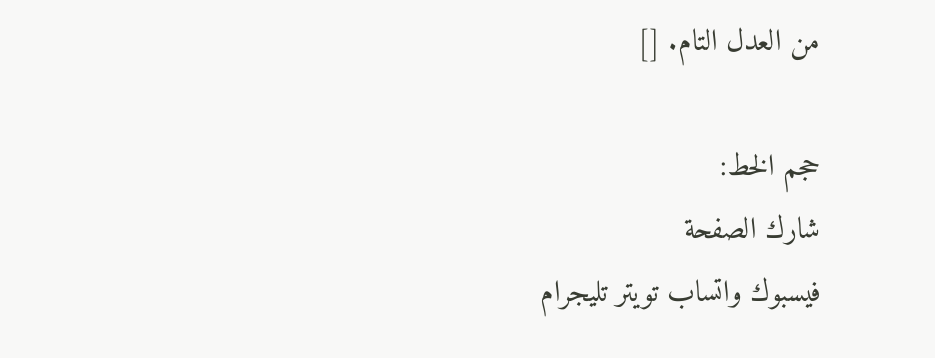من العدل التام. []

حجم الخط:
شارك الصفحة
فيسبوك واتساب تويتر تليجرام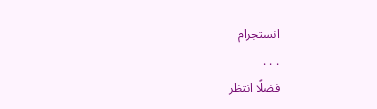انستجرام
. . .
فضلًا انتظر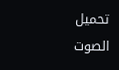تحميل الصوت